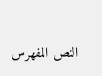النص المفهرس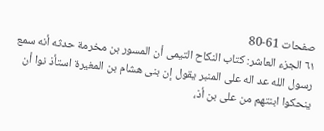صفحات 61-80
٦١ الجزء العاشر: كتاب النكاح التيمى أن المسور بن مخرمة حدثه أنه سمع رسول الله عد اله على المنبر يقول إن بنى هشام بن المغيرة استأذ نوا أن ينحكوا ابنتهم من على بن أذ،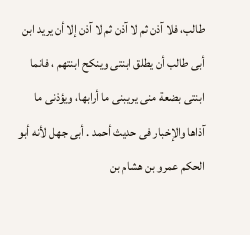طالب، فلا آذن ثم لا آذن ثم لا آذن إلا أن يريد ابن أبى طالب أن يطلق ابنتى وينكح ابنتهم ، فانما ابنتى بضعة منى يريبنى ما أرابها، ويؤذنى ما آذاها والإخبار فی حدیث أحمد . أبى جهل لأنه أبو الحكم عمرو بن هشام بن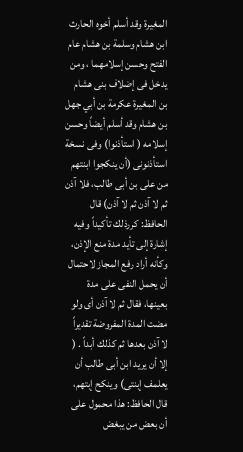المغيرة وقد أسلم أخوه الحارث ابن هشام وسلمة بن هشام عام الفتح وحسن إسلامهما ، ومن يدخل فى إضلاف بنى هشام بن المغيرة عكرمة بن أبي جهل بن هشام وقد أسلم أيضاً وحسن إسلامه ( استأذنوا) وفى نسخة استأذنونى (أن ينكجوا ابنتهم من على بن أبى طالب، فلا آذن ثم لا آذن ثم لا آذن) قال الحافظ: كررذلك تأكيداً وفيه إشارة إلى تأيد مدة منع الإذن، وكأنه أراد رفع المجاز لاحتمال أن يحمل النفى على مدة بعينها، فقال ثم لا آذن أى ولو مضت المدة المفروضة تقديراً لا آذن بعدها ثم كذلك أبداً . ( إلا أن يريد ابن أبى طالب أن يعلمف إبنتى) وينكح إبتهم، قال الحافظ: هذا محمول على أن بعض من يبغض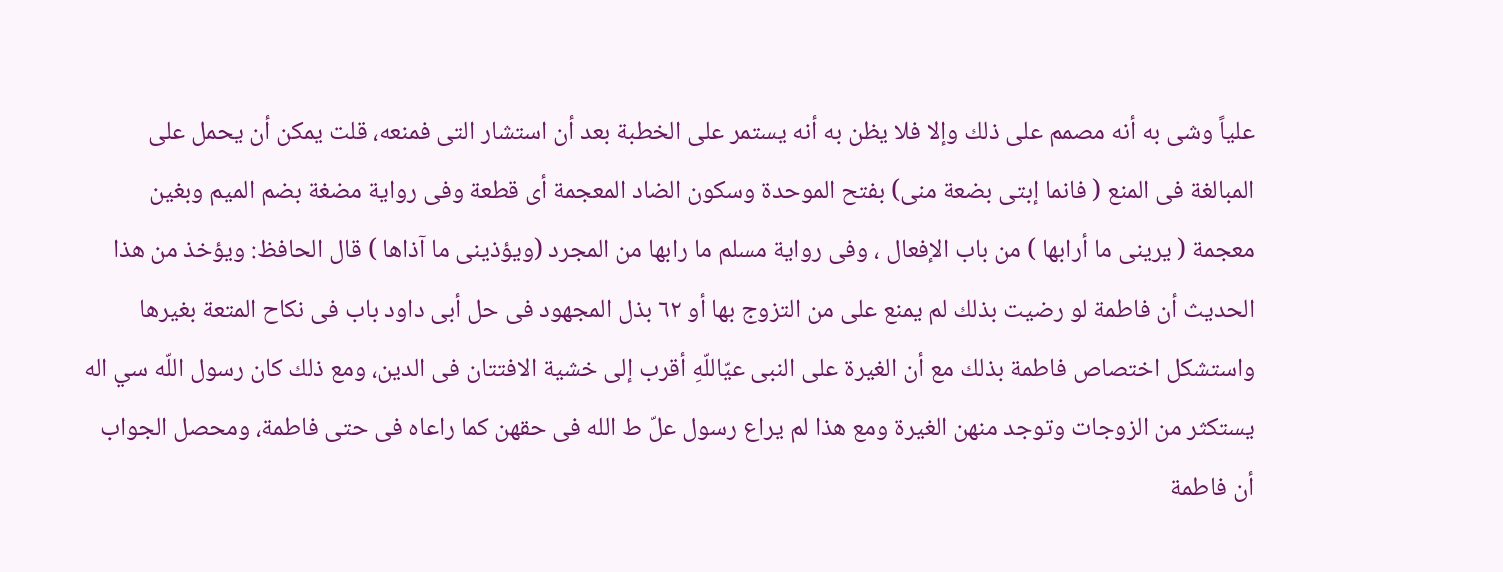علياً وشى به أنه مصمم على ذلك وإلا فلا يظن به أنه يستمر على الخطبة بعد أن استشار التى فمنعه، قلت يمكن أن يحمل على المبالغة فى المنع ( فانما إبتى بضعة منى) بفتح الموحدة وسكون الضاد المعجمة أى قطعة وفى رواية مضغة بضم الميم وبغين معجمة ( يرينى ما أرابها ) من باب الإفعال ، وفى رواية مسلم ما رابها من المجرد (ويؤذينى ما آذاها ) قال الحافظ: ويؤخذ من هذا الحديث أن فاطمة لو رضيت بذلك لم يمنع على من التزوج بها أو ٦٢ بذل المجهود فى حل أبى داود باب فى نكاح المتعة بغيرها واستشكل اختصاص فاطمة بذلك مع أن الغيرة على النبى عيّاللّهِ أقرب إلى خشية الافتتان فى الدين، ومع ذلك كان رسول اللّه سي اله يستكثر من الزوجات وتوجد منهن الغيرة ومع هذا لم يراع رسول علّ ط الله فى حقهن كما راعاه فى حتى فاطمة، ومحصل الجواب أن فاطمة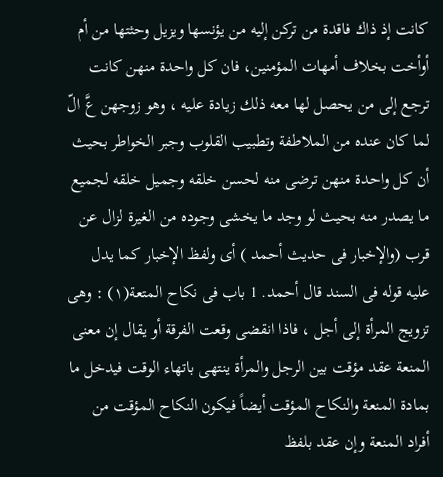كانت إذ ذاك فاقدة من تركن إليه من يؤنسها ويزيل وحثتها من أم أوأخت بخلاف أمهات المؤمنين، فان كل واحدة منهن كانت ترجع إلى من يحصل لها معه ذلك زيادة عليه ، وهو زوجهن عَّ الّ لما كان عنده من الملاطفة وتطبيب القلوب وجبر الخواطر بحيث أن كل واحدة منهن ترضى منه لحسن خلقه وجميل خلقه لجميع ما يصدر منه بحيث لو وجد ما يخشى وجوده من الغيرة لزال عن قرب (والإخبار فى حديث أحمد ) أى ولفظ الإخبار كما يدل عليه قوله فى السند قال أحمد. 1 باب فى نكاح المتعة(١) : وهى تزويج المرأة إلى أجل ، فاذا انقضى وقعت الفرقة أو يقال إن معنى المنعة عقد مؤقت بين الرجل والمرأة ينتهى باتهاء الوقت فيدخل ما بمادة المنعة والنكاح المؤقت أيضاً فيكون النكاح المؤقت من أفراد المنعة وإن عقد بلفظ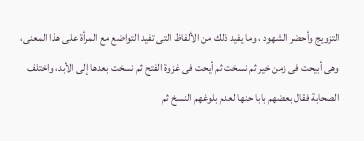التزويج وأحضر الشهود ، وما يفيد ذلك من الألفاظ التى تفيد التواضع مع المرأة على هذا المعنى، وهى أبيحت فى زمن خير ثم نسخت ثم أيحت فى غزوة الفتح ثم نسخت بعدها إلى الأبد، واختلف الصحابة فقال بعضهم بابا حنها لعدم بلوغهم النسخ ثم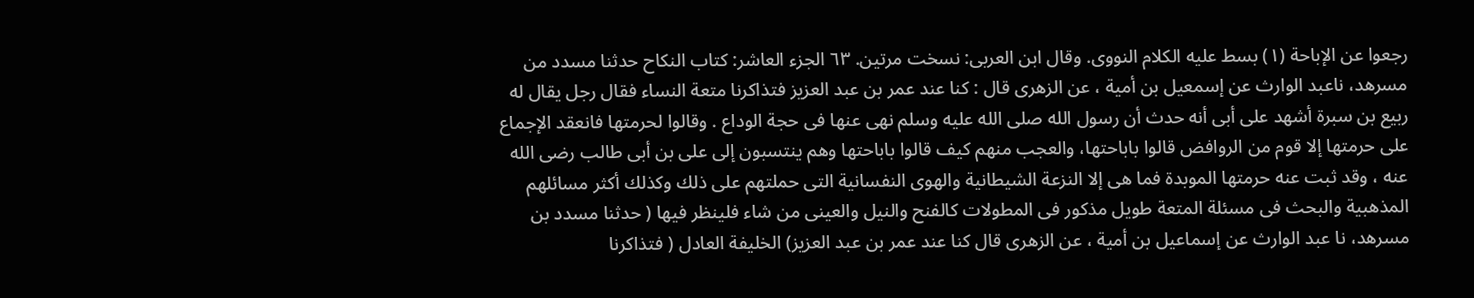رجعوا عن الإباحة (١) بسط عليه الكلام النووى. وقال ابن العربى: نسخت مرتين. ٦٣ الجزء العاشر: كتاب النكاح حدثنا مسدد من مسرهد، ناعبد الوارث عن إسمعيل بن أمية ، عن الزهرى قال : كنا عند عمر بن عبد العزيز فتذاكرنا متعة النساء فقال رجل يقال له ربيع بن سبرة أشهد على أبى أنه حدث أن رسول الله صلى الله عليه وسلم نهى عنها فى حجة الوداع . وقالوا لحرمتها فانعقد الإجماع على حرمتها إلا قوم من الروافض قالوا باباحتها، والعجب منهم كيف قالوا باباحتها وهم ينتسبون إلى على بن أبى طالب رضى الله عنه ، وقد ثبت عنه حرمتها الموبدة فما هى إلا النزعة الشيطانية والهوى النفسانية التى حملتهم على ذلك وكذلك أكثر مسائلهم المذهبية والبحث فى مسئلة المتعة طويل مذكور فى المطولات كالفنح والنيل والعينى من شاء فلينظر فيها ( حدثنا مسدد بن مسرهد، نا عبد الوارث عن إسماعيل بن أمية ، عن الزهرى قال كنا عند عمر بن عبد العزيز) الخليفة العادل ( فتذاكرنا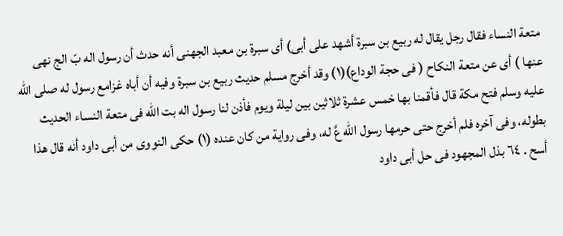متعة النساء فقال رجل يقال له ربيع بن سبرة أشهد على أبى) أى سبرة بن معبد الجهنى أنه حدث أن رسول اله بّ الج نهى عنها ) أى عن متعة النكاح ( فى حجة الوداع)(١) وقد أخرج مسلم حديث ربيع بن سبرة وفيه أن أباه غزامع رسول له صلى الله عليه وسلم فتح مكة قال فأقمنا بها خمس عشرة ثلاثين بين ليلة ويوم فأذن لنا رسول اله بت الله فى متعة النساء الحديث بطوله، وفى آخره فلم أخرج حتى حرمها رسول اللّه عَّ له، وفى رواية من كان عنده (١) حكى النووى من أبى داود أنه قال هذا أسح . ٦٤ بذل المجهود فی حل أبى داود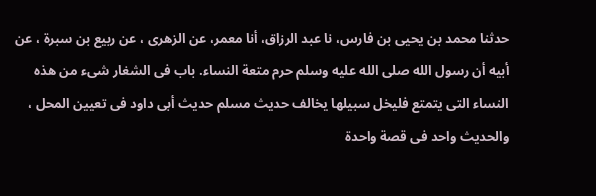حدثنا محمد بن يحيى بن فارس، نا عبد الرزاق، أنا معمر، عن الزهرى ، عن ربيع بن سبرة ، عن أبيه أن رسول الله صلى الله عليه وسلم حرم متعة النساء. باب فی الشغار شىء من هذه النساء التى يتمتع فليخل سبيلها يخالف حديث مسلم حديث أبى داود فى تعيين المحل ، والحديث واحد فى قصة واحدة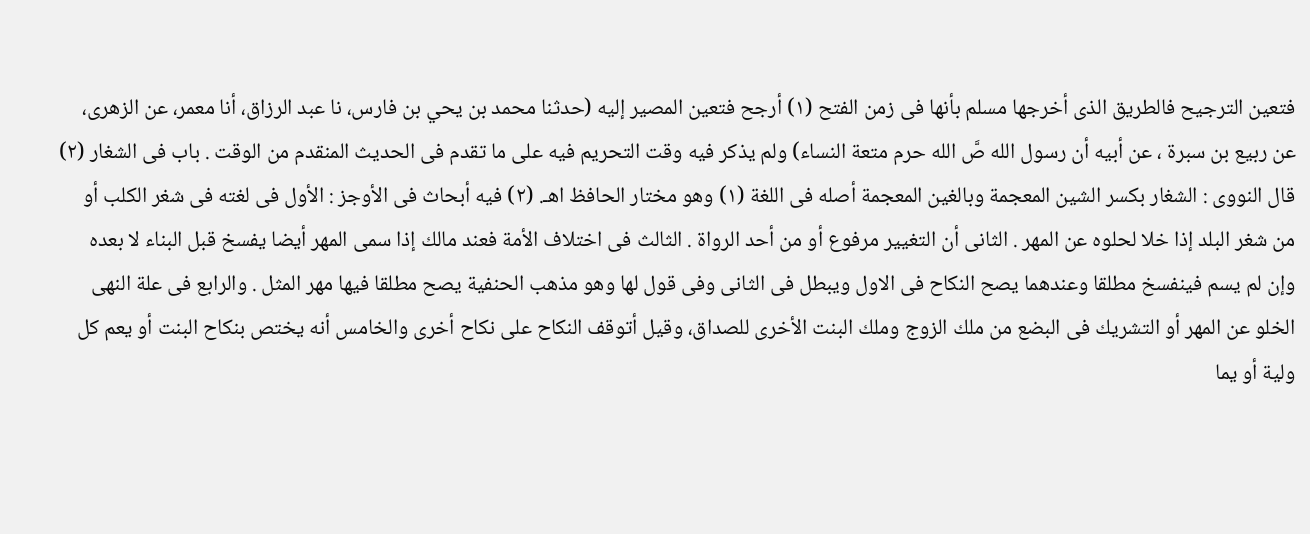فتعين الترجيح فالطريق الذى أخرجها مسلم بأنها فى زمن الفتح (١) أرجح فتعين المصير إليه (حدثنا محمد بن يحي بن فارس، نا عبد الرزاق، أنا معمر، عن الزهرى، عن ربيع بن سبرة ، عن أبيه أن رسول الله صَّ الله حرم متعة النساء) ولم يذكر فيه وقت التحريم فيه على ما تقدم فى الحديث المنقدم من الوقت . باب فى الشغار (٢) قال النووى : الشغار بكسر الشين المعجمة وبالغين المعجمة أصله فى اللغة (١) وهو مختار الحافظ اهـ. (٢) فيه أبحاث فى الأوجز : الأول فى لغته فى شغر الكلب أو من شغر البلد إذا خلا لحلوه عن المهر . الثانى أن التغيير مرفوع أو من أحد الرواة . الثالث فى اختلاف الأمة فعند مالك إذا سمى المهر أيضا يفسخ قبل البناء لا بعده وإن لم يسم فينفسخ مطلقا وعندهما يصح النكاح فى الاول ويبطل فى الثانى وفى قول لها وهو مذهب الحنفية يصح مطلقا فيها مهر المثل . والرابع فى علة النهى الخلو عن المهر أو التشريك فى البضع من ملك الزوج وملك البنت الأخرى للصداق، وقيل أتوقف النكاح على نكاح أخرى والخامس أنه يختص بنكاح البنت أو يعم كل ولية أو يما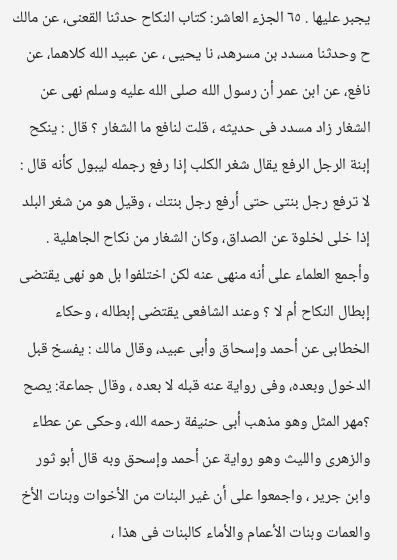يجبر عليها . ٦٥ الجزء العاشر: كتاب النكاح حدثنا القعنى، عن مالك ح وحدثنا مسدد بن مسرهد، نا يحيى ، عن عبيد الله كلاهما، عن نافع، عن ابن عمر أن رسول الله صلى الله عليه وسلم نهى عن الشغار زاد مسدد فى حديثه ، قلت لنافع ما الشغار ؟ قال : ينكح إبنة الرجل الرفع يقال شغر الكلب إذا رفع رجمله ليبول كأنه قال : لا ترفع رجل بنتى حتى أرفع رجل بنتك ، وقيل هو من شغر البلد إذا خلى لخلوة عن الصداق، وكان الشغار من نكاح الجاهلية . وأجمع العلماء على أنه منهى عنه لكن اختلفوا بل هو نهى يقتضى إبطال النكاح أم لا ؟ وعند الشافعى يقتضى إبطاله ، وحكاء الخطابى عن أحمد وإسحاق وأبى عبيد، وقال مالك : يفسخ قبل الدخول وبعده، وفى رواية عنه قبله لا بعده ، وقال جماعة: يصح ؟مهر المثل وهو مذهب أبى حنيفة رحمه الله، وحكى عن عطاء والزهرى والليث وهو رواية عن أحمد وإسحق وبه قال أبو ثور وابن جرير ، واجمعوا على أن غير البنات من الأخوات وبنات الأخ والعمات وبنات الأعمام والأماء كالبنات فى هذا ،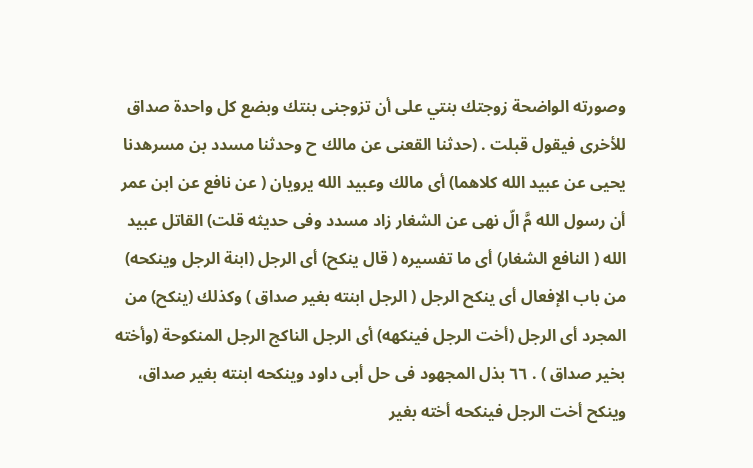وصورته الواضحة زوجتك بنتي على أن تزوجنى بنتك وبضع كل واحدة صداق للأخرى فيقول قبلت . (حدثنا القعنى عن مالك ح وحدثنا مسدد بن مسرهدنا يحيى عن عبيد الله كلاهما) أى مالك وعبيد الله يرويان ( عن نافع عن ابن عمر أن رسول الله مَّ الّ نهى عن الشغار زاد مسدد وفى حديثه قلت) القاتل عبيد الله ( النافع الشغار) أى ما تفسيره ( قال ينكح) أى الرجل (ابنة الرجل وينكحه) من باب الإفعال أى ينكح الرجل ( الرجل ابنته بغير صداق ) وكذلك (ينكح) من المجرد أى الرجل (أخت الرجل فينكهه) أى الرجل الناكج الرجل المنكوحة (وأخته بخير صداق ) . ٦٦ بذل المجهود فى حل أبى داود وينكحه ابنته بغير صداق، وينكح أخت الرجل فينكحه أخته بغير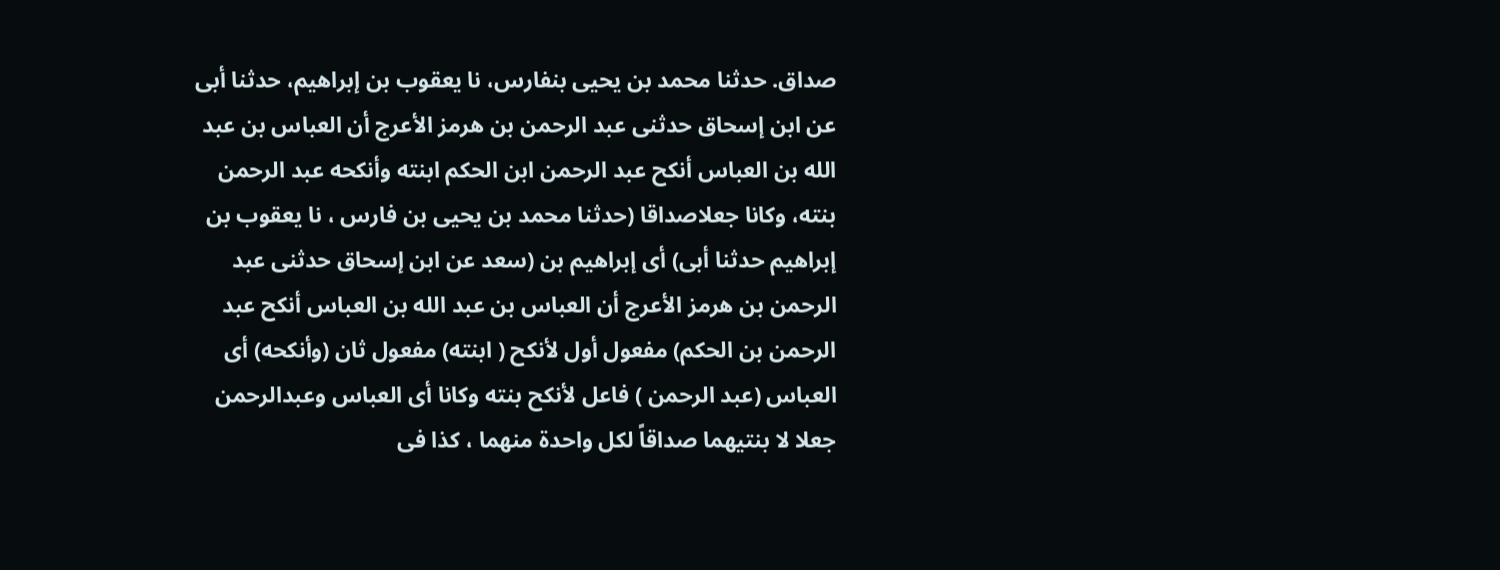صداق. حدثنا محمد بن یحیی بنفارس، نا يعقوب بن إبراهيم، حدثنا أبى عن ابن إسحاق حدثنى عبد الرحمن بن هرمز الأعرج أن العباس بن عبد الله بن العباس أنكح عبد الرحمن ابن الحكم ابنته وأنكحه عبد الرحمن بنته، وكانا جعلاصداقا (حدثنا محمد بن يحيى بن فارس ، نا يعقوب بن إبراهيم حدثنا أبى) أى إبراهيم بن (سعد عن ابن إسحاق حدثنى عبد الرحمن بن هرمز الأعرج أن العباس بن عبد الله بن العباس أنكح عبد الرحمن بن الحكم) مفعول أول لأنكح ( ابنته) مفعول ثان (وأنكحه) أى العباس (عبد الرحمن ) فاعل لأنكح بنته وكانا أى العباس وعبدالرحمن جعلا لا بنتيهما صداقاً لكل واحدة منهما ، كذا فى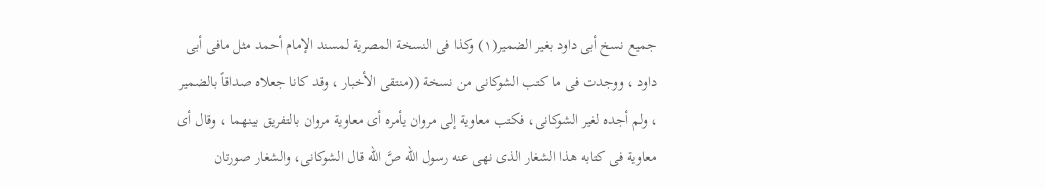جميع نسخ أبى داود بغير الضمير(١) وكذا فى النسخة المصرية لمسند الإمام أحمد مثل مافى أبى داود ، ووجدت فى ما كتب الشوكانى من نسخة ((منتقى الأخبار ، وقد كانا جعلاه صداقاً بالضمير ، ولم أجده لغير الشوكانى، فكتب معاوية إلى مروان يأمره أى معاوية مروان بالتفريق بينهما ، وقال أى معاوية فى كتابه هذا الشغار الذى نهى عنه رسول الله صَّ اللّه قال الشوكانى، والشغار صورتان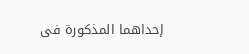إحداهما المذكورة فى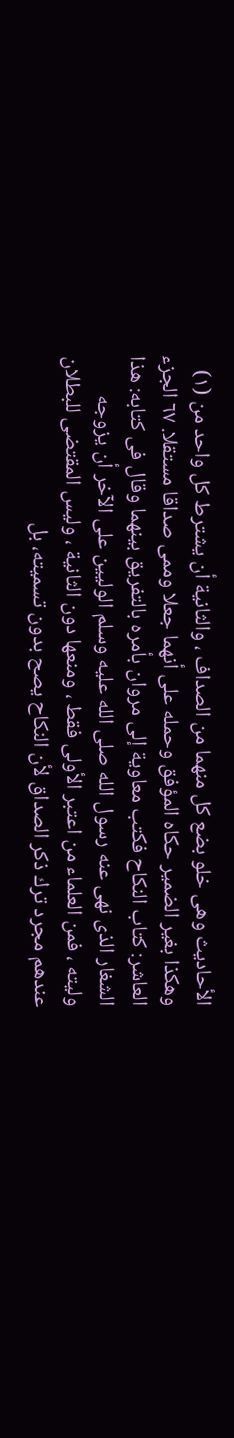الأحاديث وهى خلو بضع كل منهما من الصداف ، والثانية أن يشترط كل واحد من (١) وهكذا بغير الضمير حكاه المؤفق وحمله على أنهما جعلا وممى صداقا مستقلا. ٦٧ الجزء العاشر: كتاب النكاح فكتب معاوية إلى مروان بأمره بالتفريق بينهما وقال فى كتابه: هذا الشغار الذى نهى عنه رسول الله صلى الله عليه وسلم الوليين على الآخر أن يزوجه وليته ، فمن العلماء من اعتبر الأولى فقط ، ومنعها دون الثانية ، وليس المقتضى للبطلان عندهم مجرد ترك ذكر الصداق لأن النكاح يصح بدون تسميته، بل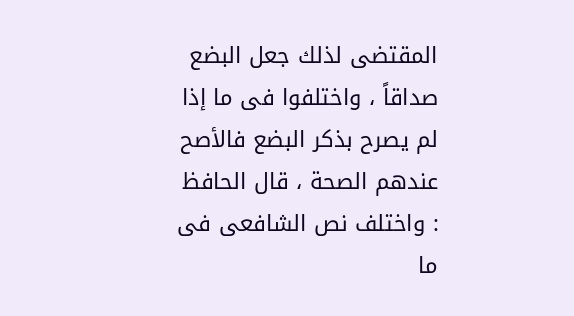المقتضى لذلك جعل البضع صداقاً ، واختلفوا فى ما إذا لم يصرح بذكر البضع فالأصح عندهم الصحة ، قال الحافظ : واختلف نص الشافعى فى ما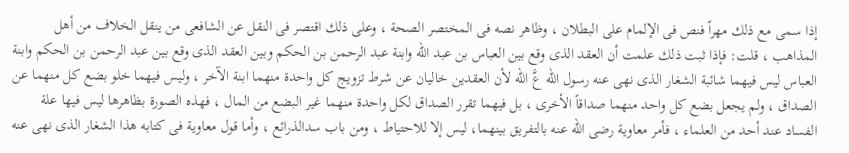إذا سمى مع ذلك مهراً فنص فى الإلمام على البطلان ، وظاهر نصه فى المختصر الصحة ، وعلى ذلك اقتصر فى النقل عن الشافعى من ينقل الخلاف من أهل المذاهب ، قلت: فإذا ثبت ذلك علمت أن العقد الذى وقع بين العباس بن عبد الله وابنة عبد الرحمن بن الحكم وبين العقد الذى وقع بين عبد الرحمن بن الحكم وابنة العباس ليس فيهما شائبة الشغار الذى نهى عنه رسول الله عَّ اللّه لأن العقدين خاليان عن شرط تزويج كل واحدة منهما ابنة الآخر ، وليس فيهما خلو بضع كل منهما عن الصداق ، ولم يجعل بضع كل واحد منهما صداقاً الأخرى ، بل فيهما تقرر الصداق لكل واحدة منهما غير البضع من المال ، فهذه الصورة بظاهرها ليس فيها علة الفساد عند أحد من العلماء ، فأمر معاوية رضى الله عنه بالتفريق بينهما، ليس إلا للاحتياط ، ومن باب سدالذرائع ، وأما قول معاوية فى كتابه هذا الشغار الذى نهى عنه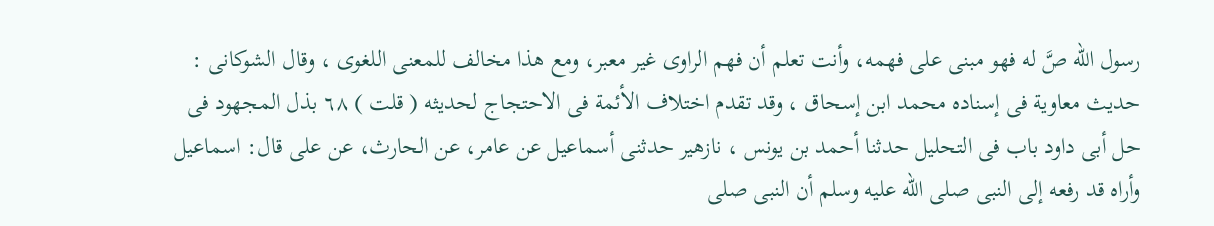رسول الله صَّ له فهو مبنى على فهمه، وأنت تعلم أن فهم الراوى غير معبر، ومع هذا مخالف للمعنى اللغوى ، وقال الشوكانى : حديث معاوية فى إسناده محمد ابن إسحاق ، وقد تقدم اختلاف الأئمة فى الاحتجاج لحديثه ( قلت ) ٦٨ بذل المجهود فى حل أبى داود باب فی التحليل حدثنا أحمد بن يونس ، نازهير حدثنى أسماعيل عن عامر، عن الحارث، عن على قال: اسماعيل وأراه قد رفعه إلى النبى صلى الله عليه وسلم أن النبى صلى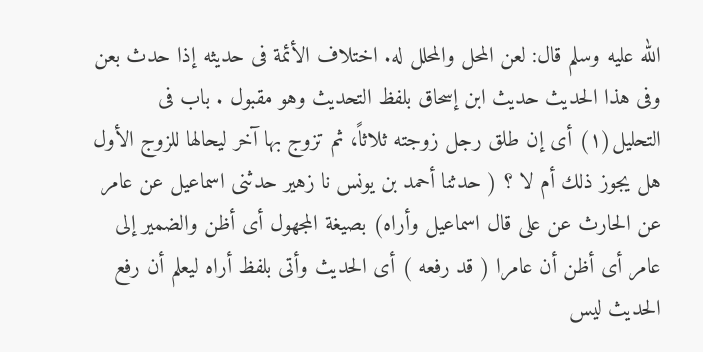الله عليه وسلم قال: لعن المحل والمحلل له. اختلاف الأئمة فى حديثه إذا حدث بعن وفى هذا الحديث حديث ابن إسحاق بلفظ التحديث وهو مقبول . باب فى التحليل(١) أى إن طلق رجل زوجته ثلاثاً، ثم تزوج بها آخر ليحالها للزوج الأول هل يجوز ذلك أم لا ؟ ( حدثنا أحمد بن يونس نا زهير حدثنى اسماعيل عن عامر عن الحارث عن على قال اسماعيل وأراه) بصيغة المجهول أى أظن والضمير إلى عامر أى أظن أن عامرا ( قد رفعه ) أى الحديث وأتى بلفظ أراه ليعلم أن رفع الحديث ليس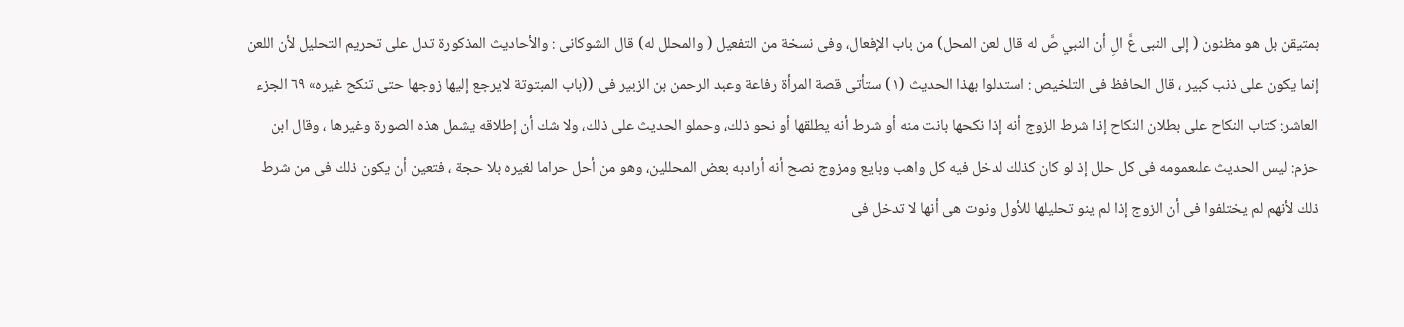بمتيقن بل هو مظنون ( إلى النبى عَّ الِ أن النبي صَّ له قال لعن المحل) من باب الإفعال، وفى نسخة من التفعيل ( والمحلل له) قال الشوكانى : والأحاديث المذكورة تدل على تحريم التحليل لأن اللعن إنما يكون على ذنب كبير ، قال الحافظ فى التلخيص : استدلوا بهذا الحديث (١) ستأتى قصة المرأة رفاعة وعبد الرحمن بن الزبير فى ((باب المبتوتة لايرجع إليها زوجها حتى تنكح غيره» ٦٩ الجزء العاشر: كتاب النكاح على بطلان النكاح إذا شرط الزوج أنه إذا نكحها بانت منه أو شرط أنه يطلقها أو نحو ذلك، وحملو الحديث على ذلك، ولا شك أن إطلاقه يشمل هذه الصورة وغيرها ، وقال ابن حزم: ليس الحديث علىعمومه فى كل حلل إذ لو كان كذلك لدخل فيه كل واهب وبايع ومزوج نصح أنه أرادبه بعض المحللين، وهو من أحل حراما لغيره بلا حجة ، فتعين أن يكون ذلك فى من شرط ذلك لأنهم لم يختلفوا فى أن الزوج إذا لم ينو تحليلها للأول ونوت هى أنها لا تدخل فى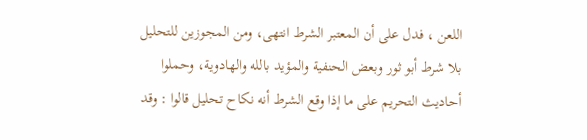اللعن ، فدل على أن المعتبر الشرط انتهى، ومن المجوزين للتحليل بلا شرط أبو ثور وبعض الحنفية والمؤيد بالله والهادوية، وحملوا أحاديث التحريم على ما إذا وقع الشرط أنه نكاح تحليل قالوا : وقد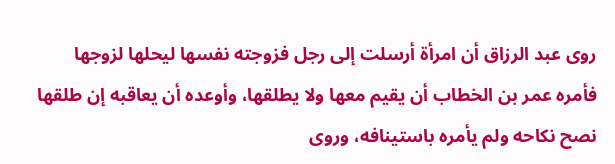روى عبد الرزاق أن امرأة أرسلت إلى رجل فزوجته نفسها ليحلها لزوجها فأمره عمر بن الخطاب أن يقيم معها ولا يطلقها، وأوعده أن يعاقبه إن طلقها نصح نكاحه ولم يأمره باستينافه، وروى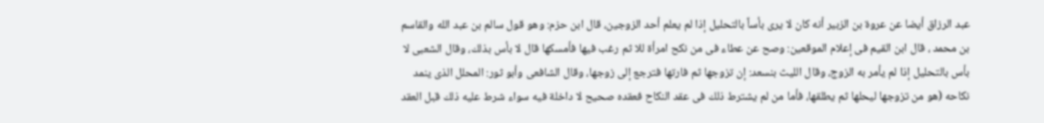عبد الرزاق أيضا عن عروة بن الزبير أنه كان لا يرى بأساً بالتحليل إذا لم يعلم أحد الزوجين، قال ابن حزم: وهو قول سالم بن عبد الله والقاسم بن محمد ، قال ابن القيم فى إعلام الموقعين: وصح عن عطاء فى من نكح امرأة للا ثم رغب فيها فأمسكها قال لا بأس بذلك، وقال الشعبى لا بأس بالتحليل إذا لم يأمر به الزوج، وقال الليث بنسعد: إن تزوجها ثم فارتها فترجع إلى زوجها، وقال الشافعى وأبو ثور: المحلل الذى ينمد نكاحه (هو من تزوجها ليحلها ثم يطلقها، فأما من لم يشترط ذلك فى عقد النكاح فعقده صحيح لا داخلة فيه سواء شرط عليه ذلك قبل العقد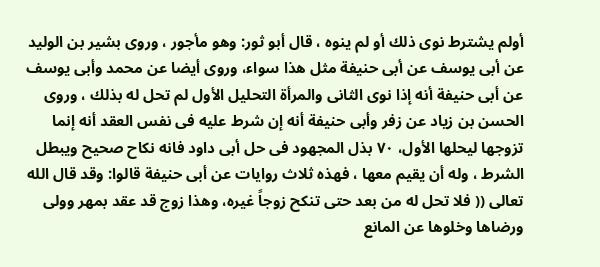أولم يشترط نوى ذلك أو لم ينوه ، قال أبو ثور: وهو مأجور ، وروى بشير بن الوليد عن أبى يوسف عن أبى حنيفة مثل هذا سواء، وروى أيضا عن محمد وأبى يوسف عن أبى حنيفة أنه إذا نوى الثانى والمرأة التحليل الأول لم تحل له بذلك ، وروى الحسن بن زياد عن زفر وأبى حنيفة أنه إن شرط عليه فى نفس العقد أنه إنما تزوجها ليحلها الأول، ٧٠ بذل المجهود فى حل أبى داود فانه نكاح صحيح ويبطل الشرط ، وله أن يقيم معها ، فهذه ثلاث روايات عن أبى حنيفة قالوا: وقد قال الله تعالى (( فلا تحل له من بعد حتى تنكح زوجاً غيره، وهذا زوج قد عقد بمهر وولى ورضاها وخلوها عن المانع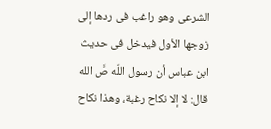الشرعى وهو راغب فى ردها إلى زوجها الأول فيدخل فى حديث ابن عباس أن رسول اللّه صَّ الله قال: لا إلا نكاح رغبة، وهذا نكاح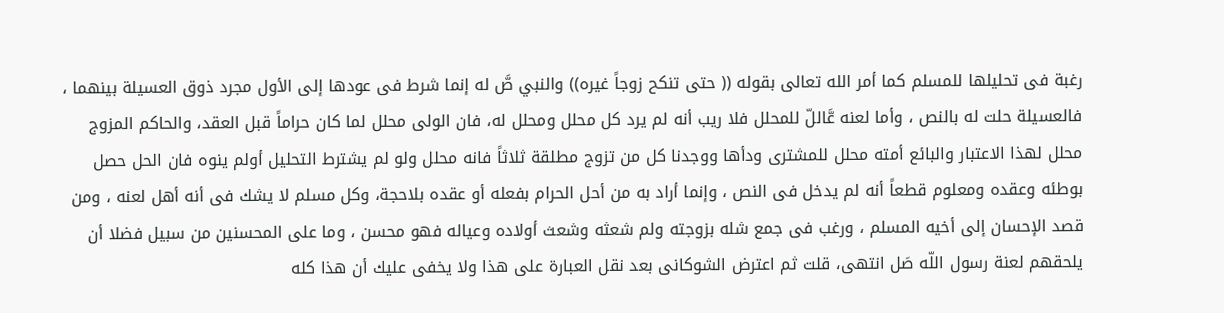رغبة فى تحليلها للمسلم كما أمر الله تعالى بقوله (( حتى تنكح زوجاً غيره)) والنبي صَّ له إنما شرط فى عودها إلى الأول مجرد ذوق العسيلة بينهما ، فالعسيلة حلت له بالنص ، وأما لعنه عَّاللّ للمحلل فلا ريب أنه لم يرد كل محلل ومحلل له، فان الولى محلل لما كان حراماً قبل العقد، والحاكم المزوج محلل لهذا الاعتبار والبائع أمته محلل للمشترى ودأها ووجدنا كل من تزوج مطلقة ثلاثاً فانه محلل ولو لم يشترط التحليل أولم ينوه فان الحل حصل بوطئه وعقده ومعلوم قطعاً أنه لم يدخل فى النص ، وإنما أراد به من أحل الحرام بفعله أو عقده بلاحجة، وكل مسلم لا يشك فى أنه أهل لعنه ، ومن قصد الإحسان إلى أخيه المسلم ، ورغب فى جمع شله بزوجته ولم شعثه وشعث أولاده وعياله فهو محسن ، وما على المحسنين من سبيل فضلا أن يلحقهم لعنة رسول اللّه صَل انتهى، قلت ثم اعترض الشوكانى بعد نقل العبارة على هذا ولا يخفى عليك أن هذا كله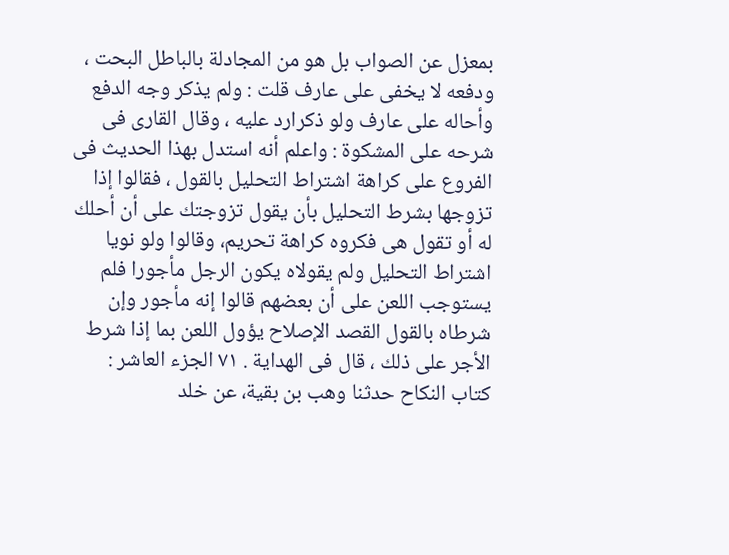بمعزل عن الصواب بل هو من المجادلة بالباطل البحت ، ودفعه لا يخفى على عارف قلت : ولم يذكر وجه الدفع وأحاله على عارف ولو ذكرارد عليه ، وقال القارى فى شرحه على المشكوة : واعلم أنه استدل بهذا الحديث فى الفروع على كراهة اشتراط التحليل بالقول ، فقالوا إذا تزوجها بشرط التحليل بأن يقول تزوجتك على أن أحلك له أو تقول هى فكروه كراهة تحريم، وقالوا ولو نويا اشتراط التحليل ولم يقولاه يكون الرجل مأجورا فلم يستوجب اللعن على أن بعضهم قالوا إنه مأجور وإن شرطاه بالقول القصد الإصلاح يؤول اللعن بما إذا شرط الأجر على ذلك ، قال فى الهداية . ٧١ الجزء العاشر : كتاب النكاح حدثنا وهب بن بقية، عن خلد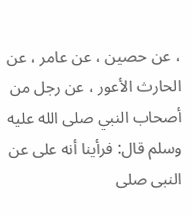، عن حصين ، عن عامر ، عن الحارث الأعور ، عن رجل من أصحاب النبي صلى الله عليه وسلم قال: فرأينا أنه على عن النبى صلى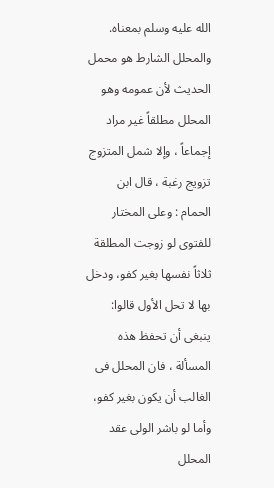الله عليه وسلم بمعناه. والمحلل الشارط هو محمل الحديث لأن عمومه وهو المحلل مطلقاً غير مراد إجماعاً ، وإلا شمل المتزوج تزويج رغبة ، قال ابن الحمام : وعلى المختار للفتوى لو زوجت المطلقة ثلاثاً نفسها بغير كفو، ودخل بها لا تحل الأول قالوا: ينبغى أن تحفظ هذه المسألة ، فان المحلل فى الغالب أن يكون بغير كفو، وأما لو باشر الولى عقد المحلل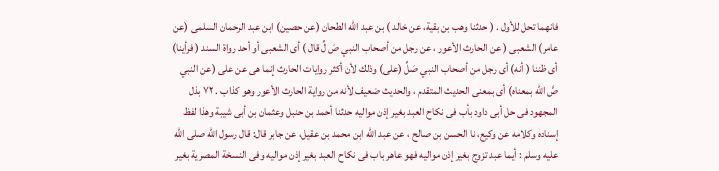فانهما تحل للأول . ( حدثنا وهب بن بقية، عن خالد ) بن عبد الله الطحان (عن حصين) ابن عبد الرحمان السلمى (عن عامر) الشعبى ( عن الحارث الأعور ، عن رجل من أصحاب النبي صَ لِّ قال ) أى الشعبى أو أحد رواة السند ( فرأينا) أى ظننا ( أنه) أى رجل من أصحاب النبي صَلِّ (على) وذلك لأن أكثر روايات الحارث إنما هى عن على (عن النبي صَّ اللّه بمعناه) أى بمعنى الحديث المتقدم ، والحديث ضعيف لأنه من رواية الحارث الأعور وهو كذاب . ٧٢ بذل المجهود فى حل أبى داود بأب فى نكاح العبد بغير إذن مواليه حدثنا أحمد بن حنبل وعثمان بن أبى شيبة وهذا لفظ إسناده وكلامه عن وكيع، نا الحسن بن صالح ، عن عبد الله ابن محمد بن عقيل، عن جابر قال: قال رسول الله صلى الله عليه وسلم : أيما عبد تزوج بغير إذن مواليه فهو عاهر باب فى نكاح العبد بغير إذن مواليه وفى النسخة المصرية بغير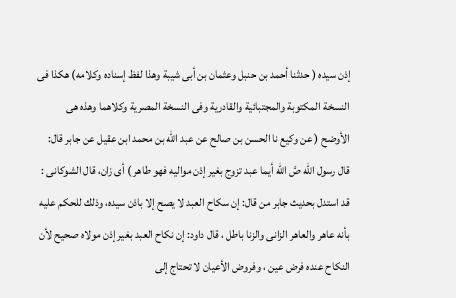إذن سيده ( حدثنا أحمد بن حنبل وعثمان بن أبى شيبة وهذا لفظ إسناده وكلامه) هكذا فى النسخة المكتوبة والمجتبائية والقادرية وفى النسخة المصرية وكلاهما وهذه هى الأوضح ( عن وكيع نا الحسن بن صالح عن عبد الله بن محمد ابن عقيل عن جابر قال: قال رسول اللّه صَّ الله أيما عبد تزوج بغير إذن مواليه فهو طاهر ) أى زان، قال الشوكانى : قد استدل بحديث جابر من قال: إن سكاح العبد لا يصح إلا باذن سيده، وذلك للحكم عليه بأنه عاهر والعاهر الزانى والزنا باطل ، قال داود: إن نكاح العبد بغير إذن مولاه صحيح لأن النكاح عنده فرض عين ، وفروض الأعيان لا تحتاج إلى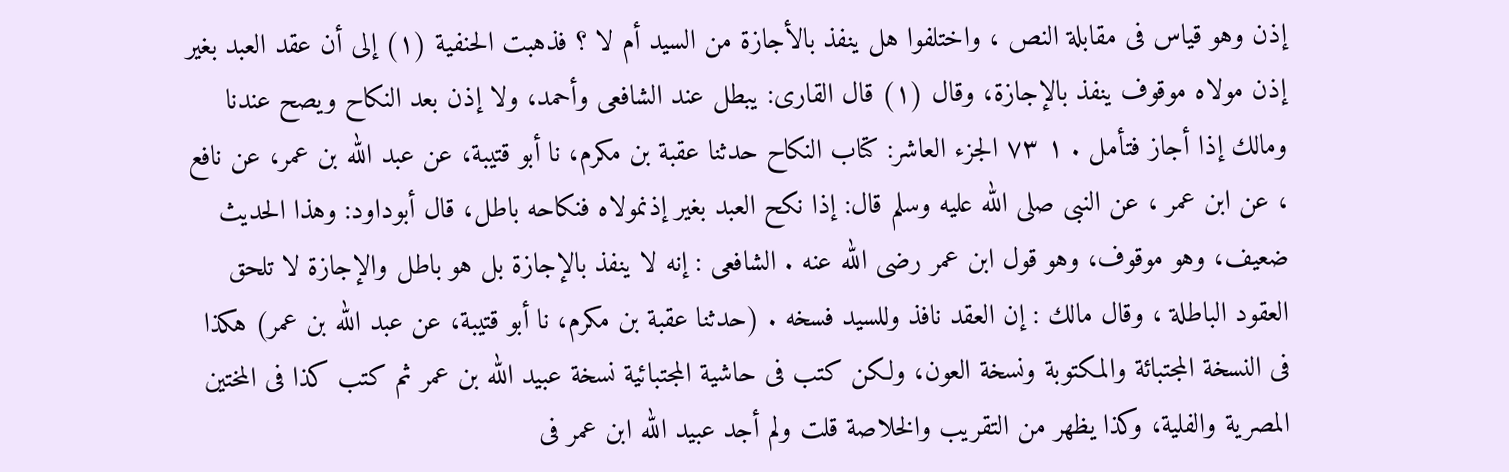إذن وهو قياس فى مقابلة النص ، واختلفوا هل ينفذ بالأجازة من السيد أم لا ؟ فذهبت الحنفية (١) إلى أن عقد العبد بغير إذن مولاه موقوف ينفذ بالإجازة، وقال (١) قال القارى: يبطل عند الشافعى وأحمد، ولا إذن بعد النكاح ويصح عندنا ومالك إذا أجاز فتأمل . ١ ٧٣ الجزء العاشر: كتاب النكاح حدثنا عقبة بن مكرم، نا أبو قتيبة، عن عبد الله بن عمر، عن نافع ، عن ابن عمر ، عن النبى صلى الله عليه وسلم قال: إذا نكح العبد بغير إذنمولاه فنكاحه باطل، قال أبوداود: وهذا الحديث ضعيف، وهو موقوف، وهو قول ابن عمر رضى الله عنه . الشافعى : إنه لا ينفذ بالإجازة بل هو باطل والإجازة لا تلحق العقود الباطلة ، وقال مالك : إن العقد نافذ وللسيد فسخه . (حدثنا عقبة بن مكرم، نا أبو قتيبة، عن عبد الله بن عمر) هكذا فى النسخة المجتبائة والمكتوبة ونسخة العون، ولكن كتب فى حاشية المجتبائية نسخة عبيد الله بن عمر ثم كتب كذا فى المختين المصرية والفلية، وكذا يظهر من التقريب والخلاصة قلت ولم أجد عبيد الله ابن عمر فى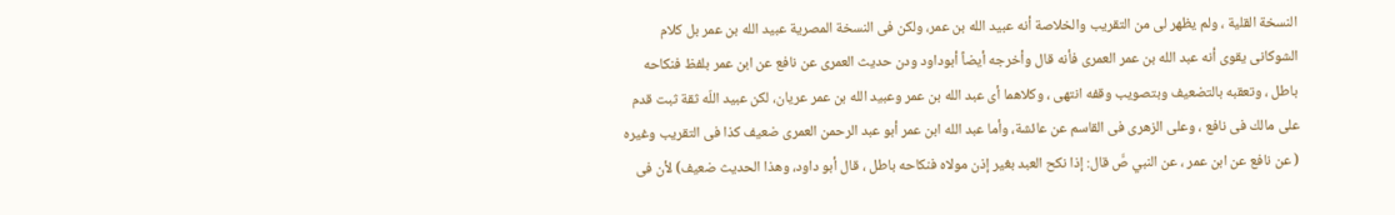النسخة القلية ، ولم يظهر لى من التقريب والخلاصة أنه عبيد الله بن عمر، ولكن فى النسخة المصرية عبيد الله بن عمر بل كلام الشوكانى يقوى أنه عبد الله بن عمر العمرى فأنه قال وأخرجه أيضاً أبوداود ودن حديث العمرى عن نافع عن ابن عمر بلفظ فنكاحه باطل ، وتعقبه بالتضعيف وبتصويب وقفه انتهى ، وكلاهما أى عبد الله بن عمر وعبيد الله بن عمر عريان، لكن عبيد اللّه ثقة ثبت قدم على مالك فى نافع ، وعلى الزهرى فى القاسم عن عائشة، وأما عبد الله ابن عمر أبو عبد الرحمن العمرى ضعيف كذا فى التقريب وغيره ( عن نافع عن ابن عمر ، عن النبي صَّ قال: إذا نكح العبد بغير إذن مولاه فنكاحه باطل ، قال أبو داود، وهذا الحديث ضعيف) لأن فى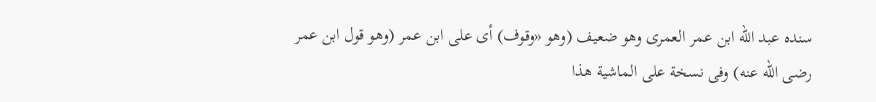سنده عبد الله ابن عمر العمرى وهو ضعيف (وهو «وقوف) أى على ابن عمر (وهو قول ابن عمر رضى الله عنه) وفى نسخة على الماشية هذا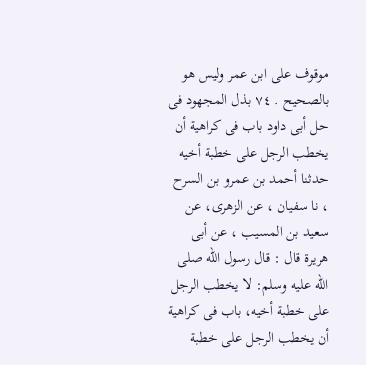موقوف على ابن عمر وليس هو بالصحيح . ٧٤ بذل المجهود فى حل أبى داود باب فى كراهية أن يخطب الرجل على خطبة أخيه حدثنا أحمد بن عمرو بن السرح ، نا سفيان ، عن الزهرى، عن سعيد بن المسيب ، عن أبى هريرة قال : قال رسول الله صلى الله عليه وسلم: لا يخطب الرجل على خطبة أخيه، باب فى كراهية أن يخطب الرجل على خطبة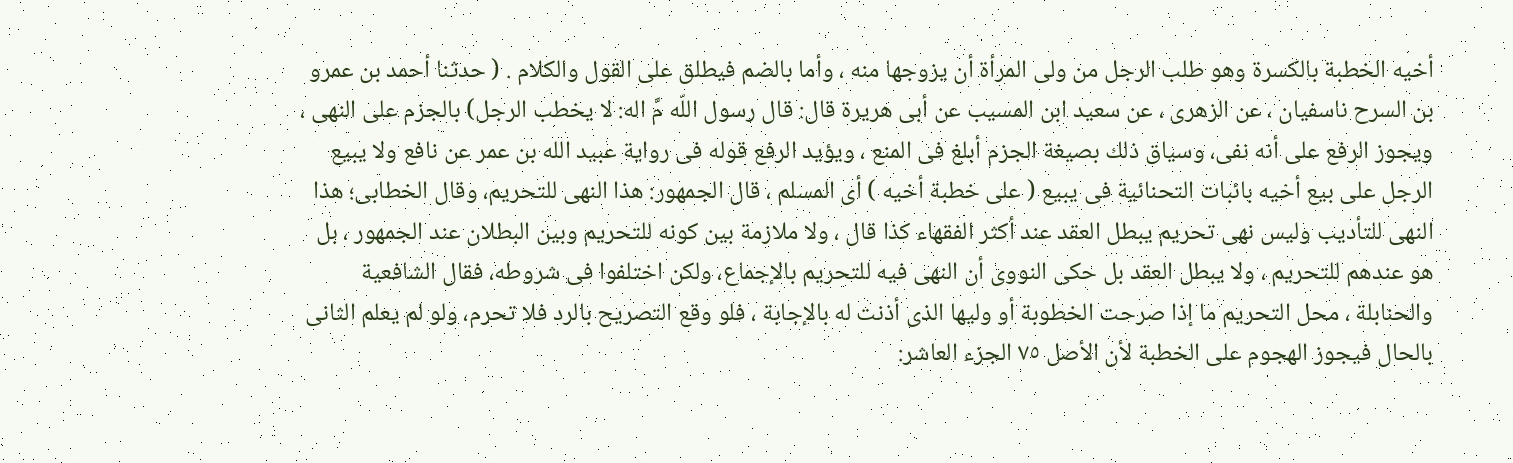أخيه الخطبة بالكسرة وهو طلب الرجل من ولى المرأة أن يزوجها منه ، وأما بالضم فيطلق على القول والكلام . ( حدثنا أحمد بن عمرو بن السرح ناسفيان ، عن الزهرى ، عن سعيد ابن المسيب عن أبى هريرة قال: قال رسول اللّه مَّ اله: لا يخطب الرجل) بالجزم على النهى ، ويجوز الرفع على أنه نفى، وسياق ذلك بصيغة الجزم أبلغ فى المنع ، ويؤيد الرفع قوله فى رواية عبيد الله بن عمر عن نافع ولا يبيع الرجل على بيع أخيه بائبات التحنائية فى يبيع ( على خطبة أخيه ) أى المسلم ، قال الجمهور: هذا النهى للتحريم، وقال الخطابى؛ هذا النهى للتأديب وليس نهى تحريم يبطل العقد عند أكثر الفقهاء كذا قال ، ولا ملازمة بين كونه للتحريم وبين البطلان عند الجمهور ، بل هو عندهم للتحريم ، ولا يبطل العقد بل حكى النووى أن النهى فيه للتحريم بالإجماع، ولكن اختلفوا فى شروطه، فقال الشافعية والحنابلة ، محل التحريم ما إذا صرحت الخطوبة أو وليها الذى أذنت له بالإجابة ، فلو وقع التصريح بالرد فلا تحرم، ولو لم يعلم الثانى بالحال فيجوز الهجوم على الخطبة لأن الأصل ٧٥ الجزء العاشر: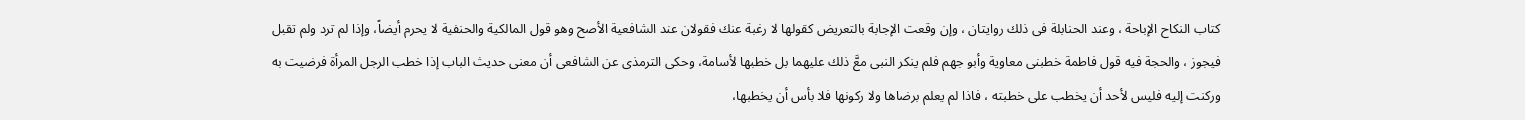كتاب النكاح الإباحة ، وعند الحنابلة فى ذلك روايتان ، وإن وقعت الإجابة بالتعريض كقولها لا رغبة عنك فقولان عند الشافعية الأصح وهو قول المالكية والحنفية لا يحرم أيضاً، وإذا لم ترد ولم تقبل فيجوز ، والحجة فيه قول فاطمة خطبنى معاوية وأبو جهم فلم ينكر النبى معَّ ذلك عليهما بل خطبها لأسامة، وحكى الترمذى عن الشافعى أن معنى حديث الباب إذا خطب الرجل المرأة فرضيت به وركنت إليه فليس لأحد أن يخطب على خطبته ، فاذا لم يعلم برضاها ولا ركونها فلا بأس أن يخطبها،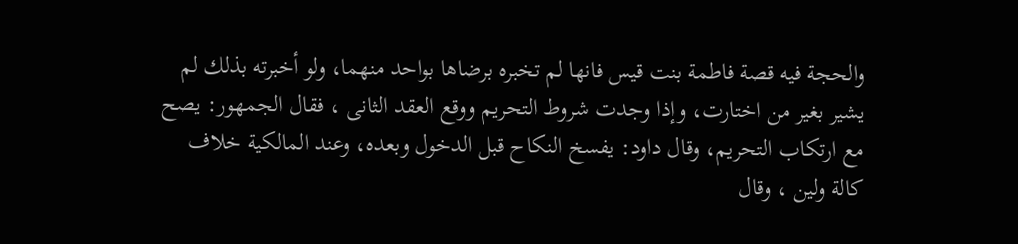والحجة فيه قصة فاطمة بنت قيس فانها لم تخبره برضاها بواحد منهما، ولو أخبرته بذلك لم يشير بغير من اختارت، وإذا وجدت شروط التحريم ووقع العقد الثانى ، فقال الجمهور: يصح مع ارتكاب التحريم، وقال داود: يفسخ النكاح قبل الدخول وبعده، وعند المالكية خلاف كالة ولين ، وقال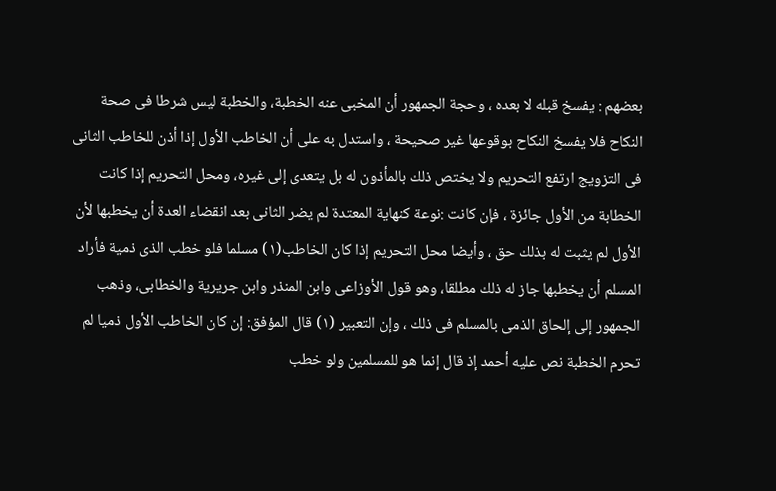بعضهم : يفسخ قبله لا بعده ، وحجة الجمهور أن المخبى عنه الخطبة، والخطبة ليس شرطا فى صحة النكاح فلا يفسخ النكاح بوقوعها غير صحيحة ، واستدل به على أن الخاطب الأول إذا أذن للخاطب الثانى فى التزويج ارتفع التحريم ولا يختص ذلك بالمأذون له بل يتعدى إلى غيره، ومحل التحريم إذا كانت الخطابة من الأول جائزة ، فإن كانت :نوعة كنهاية المعتدة لم يضر الثانى بعد انقضاء العدة أن يخطبها لأن الأول لم يثبت له بذلك حق ، وأيضا محل التحريم إذا كان الخاطب(١) مسلما فلو خطب الذى ذمية فأراد المسلم أن يخطبها جاز له ذلك مطلقا، وهو قول الأوزاعى وابن المنذر وابن جريرية والخطابى، وذهب الجمهور إلى إلحاق الذمى بالمسلم فى ذلك ، وإن التعبير (١) قال المؤفق: إن كان الخاطب الأول ذميا لم تحرم الخطبة نص عليه أحمد إذ قال إنما هو للمسلمين ولو خطب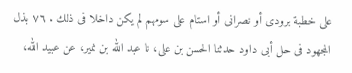على خطبة برودى أو نصرانى أو استام على سومهم لم يكن داخلا فى ذلك . ٧٦ بذل المجهود فى حل أبى داود حدثنا الحسن بن على، نا عبد الله بن نمير، عن عبيد الله،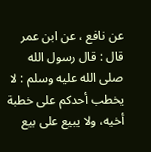عن نافع ، عن ابن عمر قال : قال رسول الله صلى الله عليه وسلم : لا يخطب أحدكم على خطبة أخيه، ولا يبيع على بيع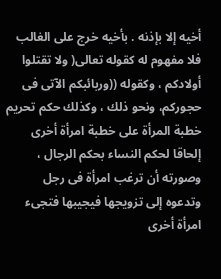أخيه إلا بإذنه . بأخيه خرج على الغالب فلا مفهوم له كقوله تعالى( ولا تقتلوا أولادكم ، وكقوله ((وربائبكم الآتى فى حجوركم، ونحو ذلك ، وكذلك حكم تحريم خطبة المرأة على خطبة امرأة أخرى إلحاقا لحكم النساء بحكم الرجال ، وصورته أن ترغب امرأة فى رجل وتدعوه إلى تزويجها فيجيبها فتجىء امرأة أخرى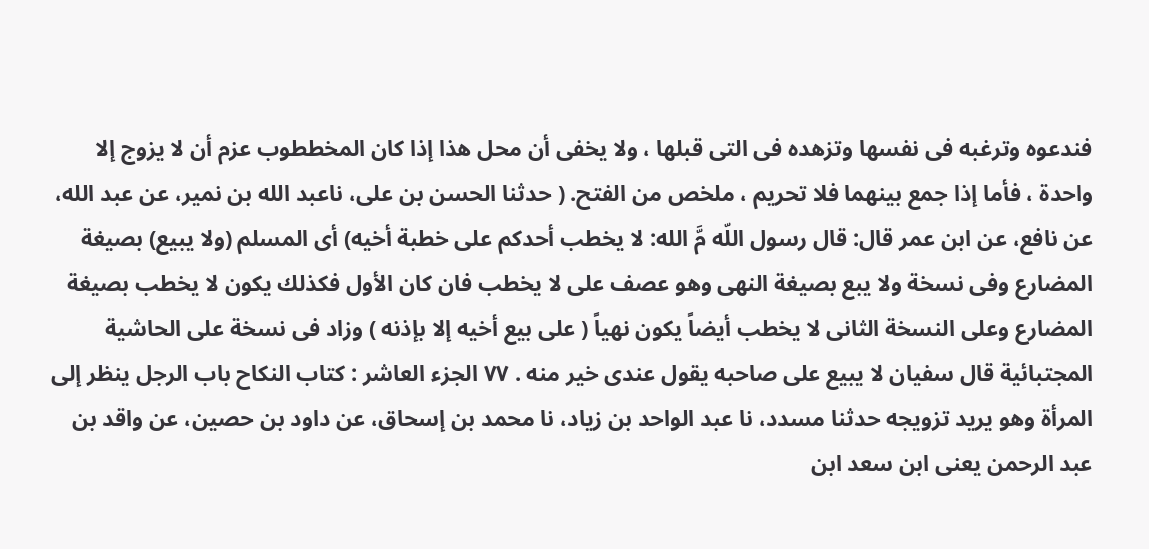فندعوه وترغبه فى نفسها وتزهده فى التى قبلها ، ولا يخفى أن محل هذا إذا كان المخططوب عزم أن لا يزوج إلا واحدة ، فأما إذا جمع بينهما فلا تحريم ، ملخص من الفتح. ( حدثنا الحسن بن على، ناعبد الله بن نمير، عن عبد الله، عن نافع، عن ابن عمر قال: قال رسول اللّه مَّ الله: لا يخطب أحدكم على خطبة أخيه) أى المسلم (ولا يبيع) بصيغة المضارع وفى نسخة ولا يبع بصيغة النهى وهو عصف على لا يخطب فان كان الأول فكذلك يكون لا يخطب بصيغة المضارع وعلى النسخة الثانى لا يخطب أيضاً يكون نهياً ( على بيع أخيه إلا بإذنه ) وزاد فى نسخة على الحاشية المجتبائية قال سفيان لا يبيع على صاحبه يقول عندى خير منه . ٧٧ الجزء العاشر : كتاب النكاح باب الرجل ينظر إلى المرأة وهو يريد تزويجه حدثنا مسدد، نا عبد الواحد بن زياد، نا محمد بن إسحاق، عن داود بن حصين، عن واقد بن عبد الرحمن يعنى ابن سعد ابن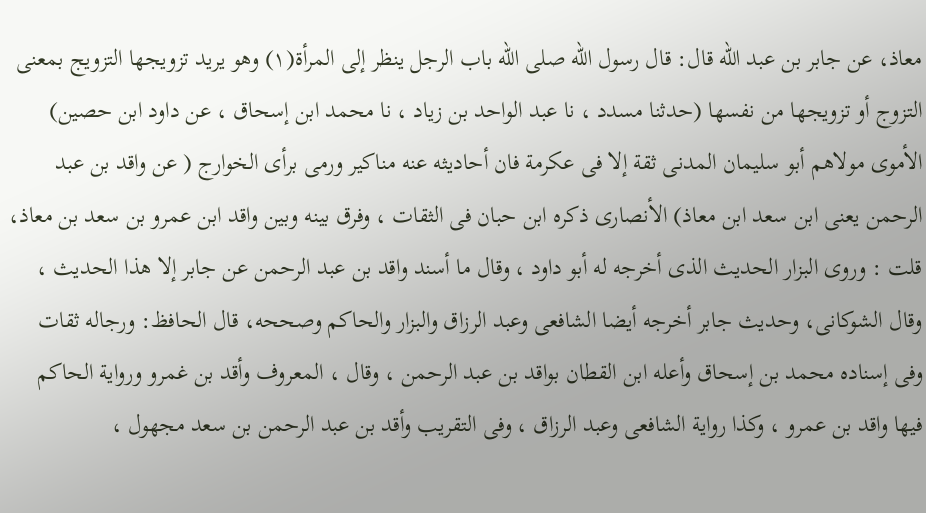معاذ، عن جابر بن عبد الله قال: قال رسول الله صلى الله باب الرجل ينظر إلى المرأة(١) وهو يريد تزويجها التزويج بمعنى التزوج أو تزويجها من نفسها (حدثنا مسدد ، نا عبد الواحد بن زياد ، نا محمد ابن إسحاق ، عن داود ابن حصين) الأموى مولاهم أبو سليمان المدنى ثقة إلا فى عكرمة فان أحاديثه عنه مناكير ورمى برأى الخوارج ( عن واقد بن عبد الرحمن يعنى ابن سعد ابن معاذ) الأنصارى ذكره ابن حبان فى الثقات ، وفرق بينه وبين واقد ابن عمرو بن سعد بن معاذ، قلت : وروى البزار الحديث الذى أخرجه له أبو داود ، وقال ما أسند واقد بن عبد الرحمن عن جابر إلا هذا الحديث ، وقال الشوكانى، وحديث جابر أخرجه أيضا الشافعى وعبد الرزاق والبزار والحاكم وصححه، قال الحافظ: ورجاله ثقات وفى إسناده محمد بن إسحاق وأعله ابن القطان بواقد بن عبد الرحمن ، وقال ، المعروف وأقد بن غمرو ورواية الحاكم فيها واقد بن عمرو ، وكذا رواية الشافعى وعبد الرزاق ، وفى التقريب وأقد بن عبد الرحمن بن سعد مجهول ،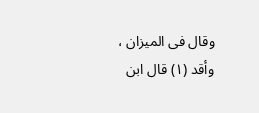وقال فى الميزان ، وأقد (١) قال ابن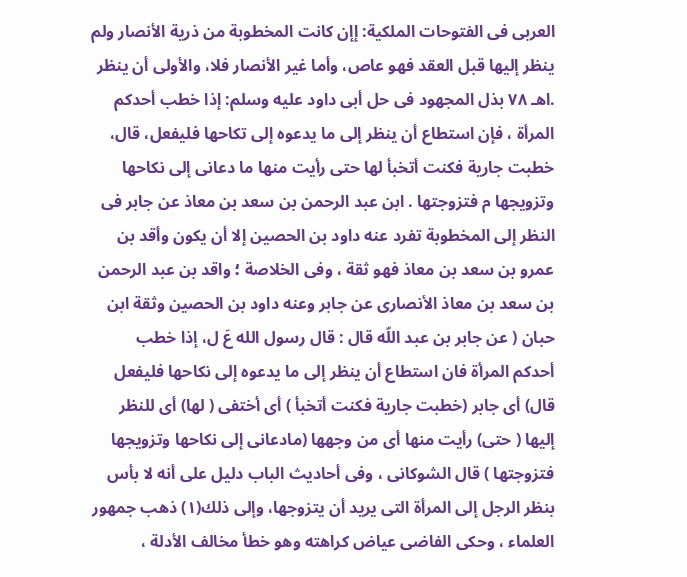العربى فى الفتوحات الملكية: إإن كانت المخطوبة من ذرية الأنصار ولم ينظر إليها قبل العقد فهو عاص، وأما غير الأنصار فلا، والأولى أن ينظر .اهـ ٧٨ بذل المجهود فى حل أبى داود عليه وسلم: إذا خطب أحدكم المرأة ، فإن استطاع أن ينظر إلى ما يدعوه إلى تكاحها فليفعل، قال، خطبت جارية فكنت أتخبأ لها حتى رأيت منها ما دعانى إلى نكاحها وتزويجها م فتزوجتها . ابن عبد الرحمن بن سعد بن معاذ عن جابر فى النظر إلى المخطوبة تفرد عنه داود بن الحصين إلا أن يكون وأقد بن عمرو بن سعد بن معاذ فهو ثقة ، وفى الخلاصة ؛ واقد بن عبد الرحمن بن سعد بن معاذ الأنصارى عن جابر وعنه داود بن الحصين وثقة ابن حبان ( عن جابر بن عبد اللّه قال : قال رسول الله عَ ل، إذا خطب أحدكم المرأة فان استطاع أن ينظر إلى ما يدعوه إلى نكاحها فليفعل قال) أى جابر (خطبت جارية فكنت أتخبأ ) أى أختفى ( لها) أى للنظر إليها ( حتى) رأيت منها أى من وجهها (مادعانى إلی نكاحها وتزويجها فتزوجتها ) قال الشوكانى ، وفی أحاديث الباب دليل على أنه لا بأس بنظر الرجل إلى المرأة التى يريد أن يتزوجها، وإلى ذلك(١) ذهب جمهور العلماء ، وحكى الفاضى عياض كراهته وهو خطأ مخالف الأدلة ،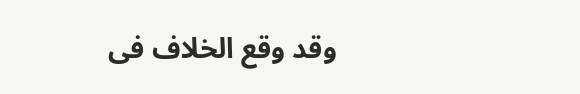وقد وقع الخلاف فى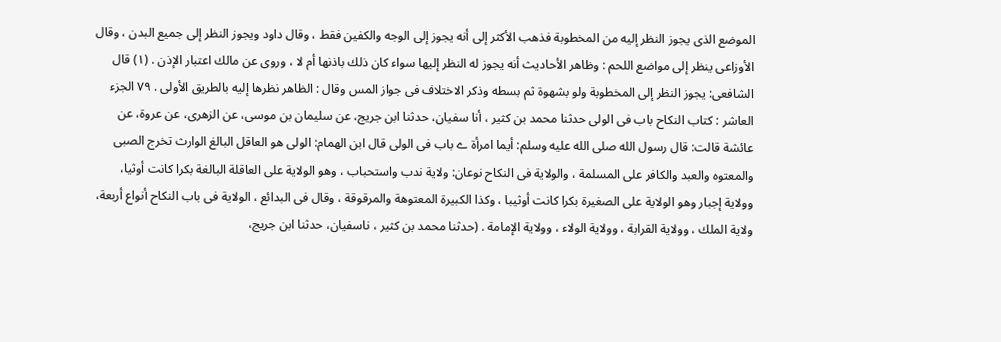الموضع الذى يجوز النظر إليه من المخطوبة فذهب الأكثر إلى أنه يجوز إلى الوجه والكفين فقط ، وقال داود ويجوز النظر إلى جميع البدن ، وقال الأوزاعى ينظر إلى مواضع اللحم : وظاهر الأحاديث أنه يجوز له النظر إليها سواء كان ذلك باذنها أم لا ، وروى عن مالك اعتبار الإذن . (١) قال الشافعى: يجوز النظر إلى المخطوبة ولو بشهوة ثم بسطه وذكر الاختلاف فى جواز المس وقال : الظاهر نظرها إليه بالطريق الأولى . ٧٩ الجزء العاشر : كتاب النكاح باب فی الولی حدثنا محمد بن كثير ، أنا سفيان، حدثنا ابن جريج، عن سليمان بن موسى، عن الزهرى، عن عروة، عن عائشة قالت: قال رسول الله صلى الله عليه وسلم: أيما امرأة ے باب فى الولى قال ابن الهمام: الولى هو العاقل البالغ الوارث تخرج الصبى والمعتوه والعبد والكافر على المسلمة ، والولاية فى النكاح نوعان: ولاية ندب واستحباب ، وهو الولاية على العاقلة البالغة بكرا كانت أوثيا، وولاية إجبار وهو الولاية على الصغيرة بكرا كانت أوثيبا ، وكذا الكبيرة المعتوهة والمرقوقة ، وقال فى البدائع ، الولاية فى باب النكاح أنواع أربعة، ولاية الملك ، وولاية القرابة ، وولاية الولاء ، وولاية الإمامة . (حدثنا محمد بن کثیر ، ناسفیان، حدثنا ابن جريج،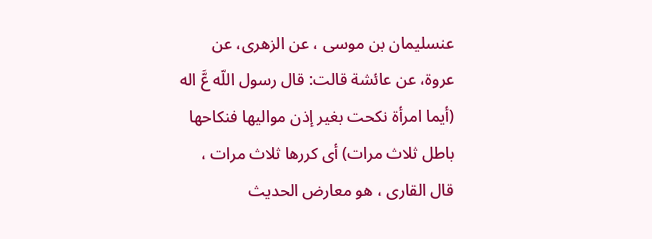عنسليمان بن موسى ، عن الزهرى، عن عروة، عن عائشة قالت: قال رسول اللّه عَّ اله (أيما امرأة نكحت بغير إذن مواليها فنكاحها باطل ثلاث مرات) أى كررها ثلاث مرات ، قال القارى ، هو معارض الحديث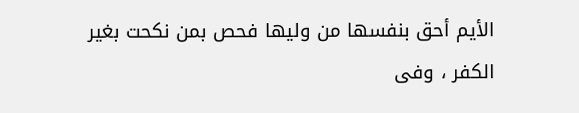الأيم أحق بنفسها من وليها فحص بمن نكحت بغير الكفر ، وفى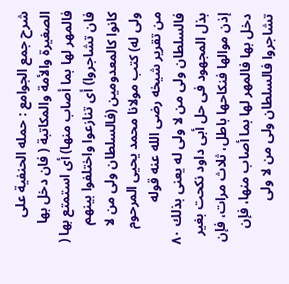شرح جمع الجوامع : حمله الحنفية على الصغيرة والأمة والمكاتبة ( فان دخل بها فالمهر لها بما أصاب منها) أى استمتع بها ( فان تشاجروا) أى تنازعوا واختلفوا بينهم كانوا كالمعدومين (فالسلطان ولى من لا ولى له) كتب مولانا محمد يحيى المرحوم من تقرير شيخه رضى الله عنه قوله فالسلطان ولى من لا ولى له يعنى بذلك ٨٠ بذل المجهود فی حل أبى داود نكحت بغير إذن موالها فنكاحها باطل، ثلاث مرات، فإن دخل بها فالمهر لها بما أصاب منها، فإن تشاجروا فالسلطان ولى من لا ولى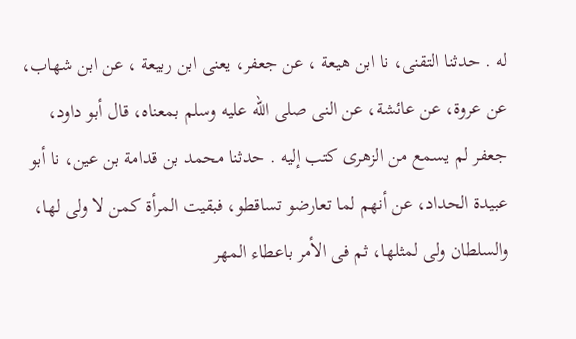له . حدثنا التقنى، نا ابن هيعة ، عن جعفر، يعنى ابن ربيعة ، عن ابن شهاب، عن عروة، عن عائشة، عن النى صلى الله عليه وسلم بمعناه، قال أبو داود، جعفر لم يسمع من الزهرى كتب إليه . حدثنا محمد بن قدامة بن عين، نا أبو عبيدة الحداد، عن أنهم لما تعارضو تساقطو، فبقيت المرأة كمن لا ولى لها، والسلطان ولى لمثلها، ثم فى الأمر باعطاء المهر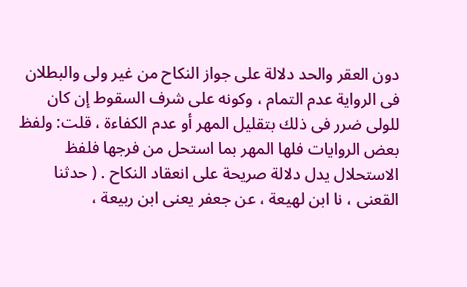دون العقر والحد دلالة على جواز النكاح من غير ولى والبطلان فى الرواية عدم التمام ، وكونه على شرف السقوط إن كان للولى ضرر فى ذلك بتقليل المهر أو عدم الكفاءة ، قلت: ولفظ بعض الروايات فلها المهر بما استحل من فرجها فلفظ الاستحلال يدل دلالة صريحة على انعقاد النكاح . ( حدثنا القعنى ، نا ابن لهيعة ، عن جعفر يعنى ابن ربيعة ،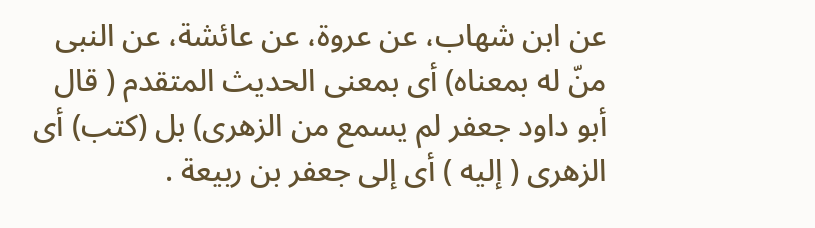عن ابن شهاب، عن عروة، عن عائشة، عن النبى منّ له بمعناه) أى بمعنى الحديث المتقدم ( قال أبو داود جعفر لم يسمع من الزهرى) بل (كتب) أى الزهرى ( إليه ) أى إلى جعفر بن ربيعة .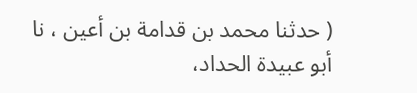( حدثنا محمد بن قدامة بن أعين ، نا أبو عبيدة الحداد،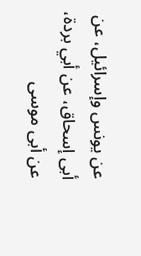عن يونس وإسرائيل، عن أبى إسحاق، عن أبي بردة، عن أبى موسى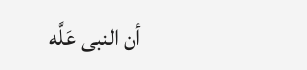أن النبى عَلَّه